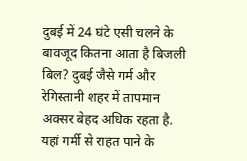दुबई में 24 घंटे एसी चलने के बावजूद कितना आता है बिजली बिल? दुबई जैसे गर्म और रेगिस्तानी शहर में तापमान अक्सर बेहद अधिक रहता है. यहां गर्मी से राहत पाने के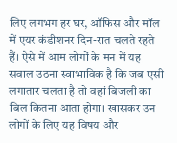लिए लगभग हर घर, ऑफिस और मॉल में एयर कंडीशनर दिन-रात चलते रहते हैं। ऐसे में आम लोगों के मन में यह सवाल उठना स्वाभाविक है कि जब एसी लगातार चलता है तो वहां बिजली का बिल कितना आता होगा। खासकर उन लोगों के लिए यह विषय और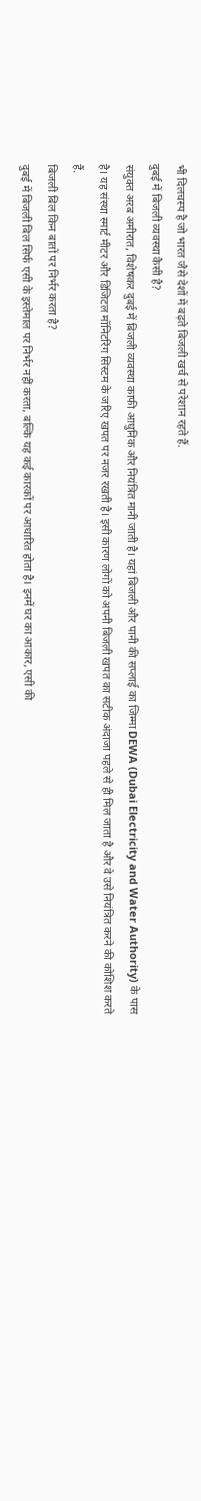भी दिलचस्प है जो भारत जैसे देशों में बढ़ते बिजली खर्च से परेशान रहते हैं.
दुबई में बिजली व्यवस्था कैसी है?
संयुक्त अरब अमीरात, विशेषकर दुबई में बिजली व्यवस्था काफी आधुनिक और नियंत्रित मानी जाती है। यहां बिजली और पानी की सप्लाई का जिम्मा DEWA (Dubai Electricity and Water Authority) के पास है। यह संस्था स्मार्ट मीटर और डिजिटल मॉनिटरिंग सिस्टम के जरिए खपत पर नजर रखती है। इसी कारण लोगों को अपनी बिजली खपत का सटीक अंदाजा पहले से ही मिल जाता है और वे उसे नियंत्रित करने की कोशिश करते हैं.
बिजली बिल किन बातों पर निर्भर करता है?
दुबई में बिजली बिल सिर्फ एसी के इस्तेमाल पर निर्भर नहीं करता, बल्कि यह कई कारकों पर आधारित होता है। इनमें घर का आकार, एसी की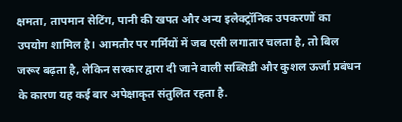क्षमता, तापमान सेटिंग, पानी की खपत और अन्य इलेक्ट्रॉनिक उपकरणों का उपयोग शामिल है। आमतौर पर गर्मियों में जब एसी लगातार चलता है, तो बिल जरूर बढ़ता है, लेकिन सरकार द्वारा दी जाने वाली सब्सिडी और कुशल ऊर्जा प्रबंधन के कारण यह कई बार अपेक्षाकृत संतुलित रहता है.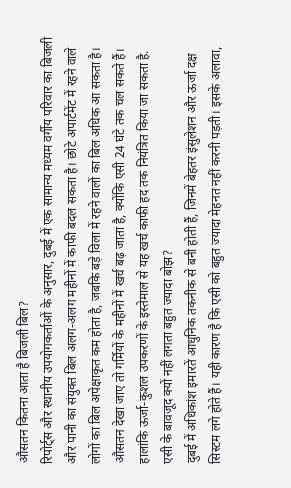औसतन कितना आता है बिजली बिल?
रिपोर्ट्स और स्थानीय उपयोगकर्ताओं के अनुसार, दुबई में एक सामान्य मध्यम वर्गीय परिवार का बिजली और पानी का संयुक्त बिल अलग-अलग महीनों में काफी बदल सकता है। छोटे अपार्टमेंट में रहने वाले लोगों का बिल अपेक्षाकृत कम होता है, जबकि बड़े विला में रहने वालों का बिल अधिक आ सकता है। औसतन देखा जाए तो गर्मियों के महीनों में खर्च बढ़ जाता है, क्योंकि एसी 24 घंटे तक चल सकते हैं। हालांकि ऊर्जा-कुशल उपकरणों के इस्तेमाल से यह खर्च काफी हद तक नियंत्रित किया जा सकता है.
एसी के बावजूद क्यों नहीं लगता बहुत ज्यादा बोझ?
दुबई में अधिकांश इमारतें आधुनिक तकनीक से बनी होती हैं, जिनमें बेहतर इंसुलेशन और ऊर्जा दक्ष सिस्टम लगे होते हैं। यही कारण है कि एसी को बहुत ज्यादा मेहनत नहीं करनी पड़ती। इसके अलावा,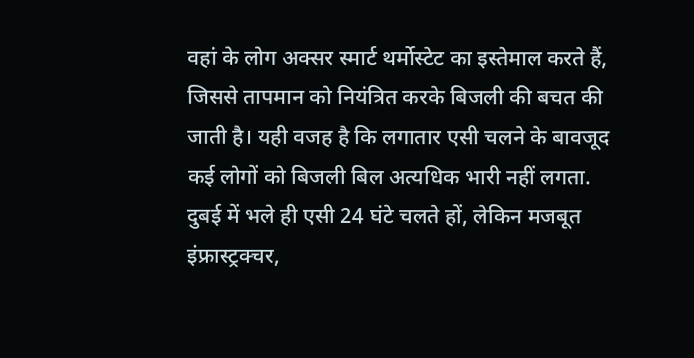वहां के लोग अक्सर स्मार्ट थर्मोस्टेट का इस्तेमाल करते हैं, जिससे तापमान को नियंत्रित करके बिजली की बचत की जाती है। यही वजह है कि लगातार एसी चलने के बावजूद कई लोगों को बिजली बिल अत्यधिक भारी नहीं लगता.
दुबई में भले ही एसी 24 घंटे चलते हों, लेकिन मजबूत इंफ्रास्ट्रक्चर,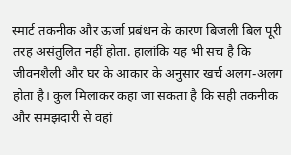स्मार्ट तकनीक और ऊर्जा प्रबंधन के कारण बिजली बिल पूरी तरह असंतुलित नहीं होता. हालांकि यह भी सच है कि जीवनशैली और घर के आकार के अनुसार खर्च अलग-अलग होता है। कुल मिलाकर कहा जा सकता है कि सही तकनीक और समझदारी से वहां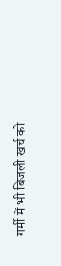गर्मी में भी बिजली खर्च को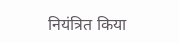नियंत्रित किया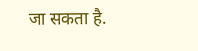जा सकता है.